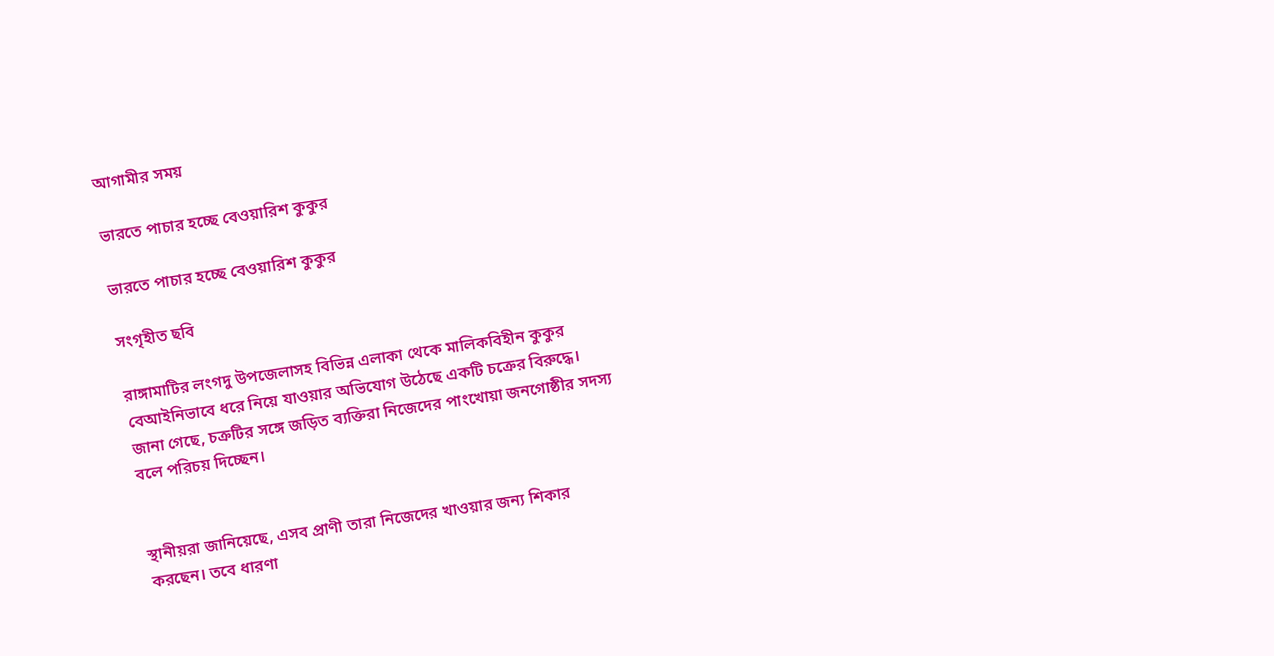আগামীর সময়

ভারতে পাচার হচ্ছে বেওয়ারিশ কুকুর

ভারতে পাচার হচ্ছে বেওয়ারিশ কুকুর

সংগৃহীত ছবি

রাঙ্গামাটির লংগদু উপজেলাসহ বিভিন্ন এলাকা থেকে মালিকবিহীন কুকুর বেআইনিভাবে ধরে নিয়ে যাওয়ার অভিযোগ উঠেছে একটি চক্রের বিরুদ্ধে। জানা গেছে, চক্রটির সঙ্গে জড়িত ব্যক্তিরা নিজেদের পাংখোয়া জনগোষ্ঠীর সদস্য বলে পরিচয় দিচ্ছেন।


স্থানীয়রা জানিয়েছে, এসব প্রাণী তারা নিজেদের খাওয়ার জন্য শিকার করছেন। তবে ধারণা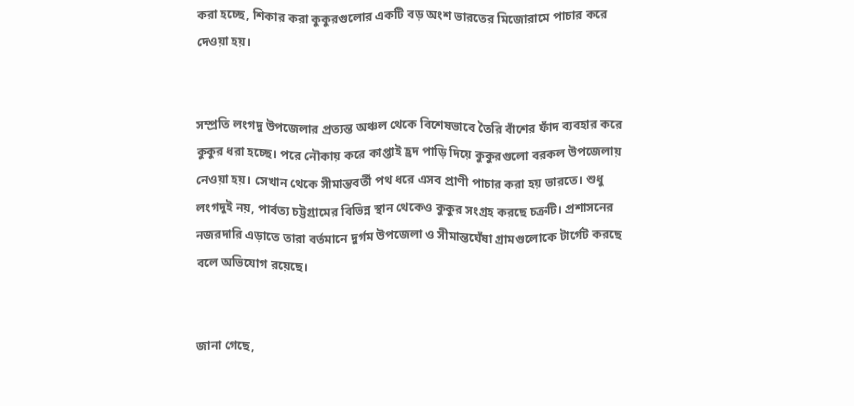করা হচ্ছে, শিকার করা কুকুরগুলোর একটি বড় অংশ ভারতের মিজোরামে পাচার করে দেওয়া হয়।


সম্প্রতি লংগদু উপজেলার প্রত্যন্ত অঞ্চল থেকে বিশেষভাবে তৈরি বাঁশের ফাঁদ ব্যবহার করে কুকুর ধরা হচ্ছে। পরে নৌকায় করে কাপ্তাই হ্রদ পাড়ি দিয়ে কুকুরগুলো বরকল উপজেলায় নেওয়া হয়। সেখান থেকে সীমান্তবর্তী পথ ধরে এসব প্রাণী পাচার করা হয় ভারতে। শুধু লংগদুই নয়, পার্বত্য চট্টগ্রামের বিভিন্ন স্থান থেকেও কুকুর সংগ্রহ করছে চক্রটি। প্রশাসনের নজরদারি এড়াতে তারা বর্তমানে দুর্গম উপজেলা ও সীমান্তঘেঁষা গ্রামগুলোকে টার্গেট করছে বলে অভিযোগ রয়েছে।


জানা গেছে,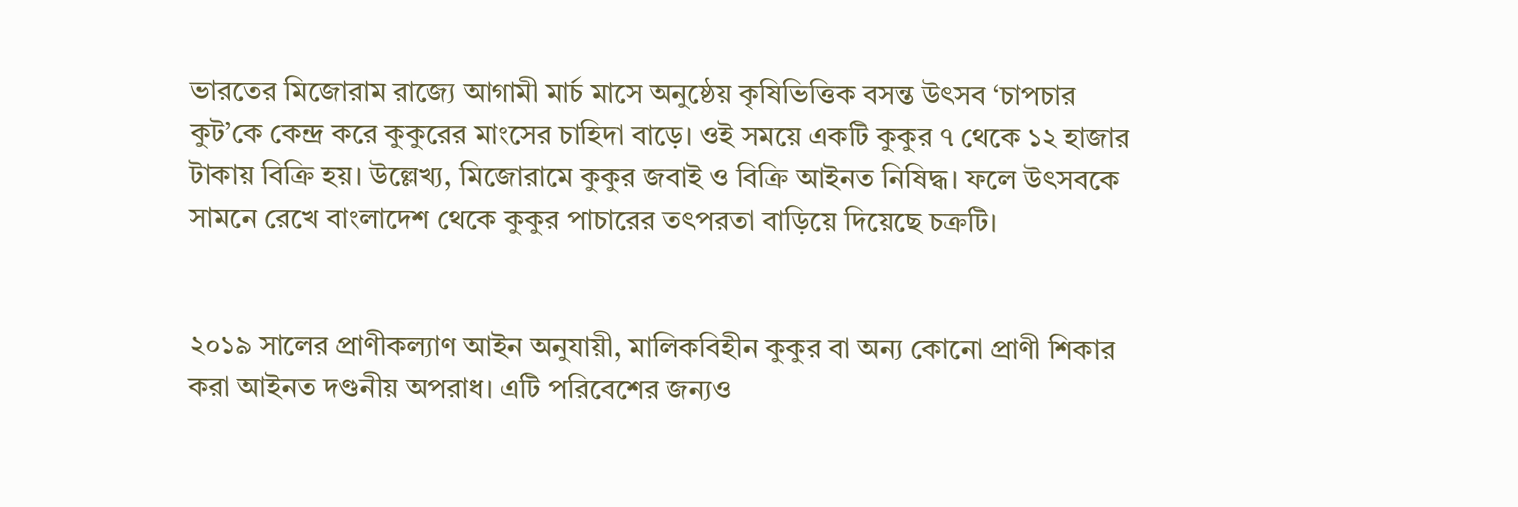ভারতের মিজোরাম রাজ্যে আগামী মার্চ মাসে অনুষ্ঠেয় কৃষিভিত্তিক বসন্ত উৎসব ‘চাপচার কুট’কে কেন্দ্র করে কুকুরের মাংসের চাহিদা বাড়ে। ওই সময়ে একটি কুকুর ৭ থেকে ১২ হাজার টাকায় বিক্রি হয়। উল্লেখ্য, মিজোরামে কুকুর জবাই ও বিক্রি আইনত নিষিদ্ধ। ফলে উৎসবকে সামনে রেখে বাংলাদেশ থেকে কুকুর পাচারের তৎপরতা বাড়িয়ে দিয়েছে চক্রটি।


২০১৯ সালের প্রাণীকল্যাণ আইন অনুযায়ী, মালিকবিহীন কুকুর বা অন্য কোনো প্রাণী শিকার করা আইনত দণ্ডনীয় অপরাধ। এটি পরিবেশের জন্যও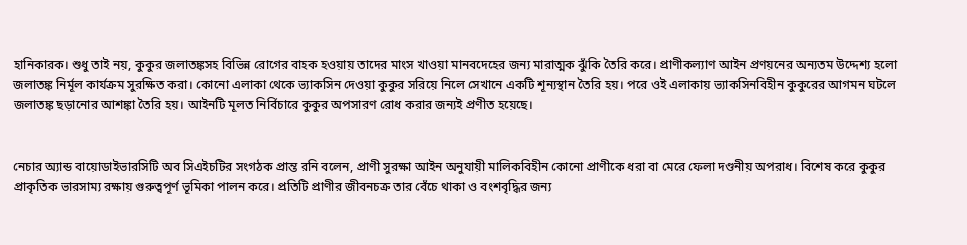হানিকারক। শুধু তাই নয়, কুকুর জলাতঙ্কসহ বিভিন্ন রোগের বাহক হওয়ায় তাদের মাংস খাওয়া মানবদেহের জন্য মারাত্মক ঝুঁকি তৈরি করে। প্রাণীকল্যাণ আইন প্রণয়নের অন্যতম উদ্দেশ্য হলো জলাতঙ্ক নির্মূল কার্যক্রম সুরক্ষিত করা। কোনো এলাকা থেকে ভ্যাকসিন দেওয়া কুকুর সরিয়ে নিলে সেখানে একটি শূন্যস্থান তৈরি হয়। পরে ওই এলাকায় ভ্যাকসিনবিহীন কুকুরের আগমন ঘটলে জলাতঙ্ক ছড়ানোর আশঙ্কা তৈরি হয়। আইনটি মূলত নির্বিচারে কুকুর অপসারণ রোধ করার জন্যই প্রণীত হয়েছে।


নেচার অ্যান্ড বায়োডাইভারসিটি অব সিএইচটির সংগঠক প্রান্ত রনি বলেন, প্রাণী সুরক্ষা আইন অনুযায়ী মালিকবিহীন কোনো প্রাণীকে ধরা বা মেরে ফেলা দণ্ডনীয় অপরাধ। বিশেষ করে কুকুর প্রাকৃতিক ভারসাম্য রক্ষায় গুরুত্বপূর্ণ ভূমিকা পালন করে। প্রতিটি প্রাণীর জীবনচক্র তার বেঁচে থাকা ও বংশবৃদ্ধির জন্য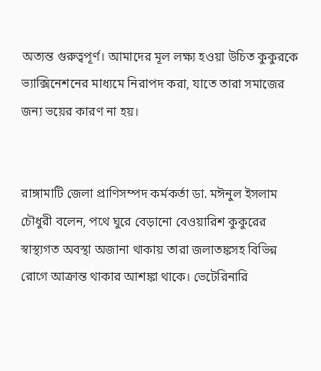অত্যন্ত গুরুত্বপূর্ণ। আমাদের মূল লক্ষ্য হওয়া উচিত কুকুরকে ভ্যাক্সিনেশনের মাধ্যমে নিরাপদ করা, যাতে তারা সমাজের জন্য ভয়ের কারণ না হয়।


রাঙ্গামাটি জেলা প্রাণিসম্পদ কর্মকর্তা ডা. মঈনুল ইসলাম চৌধুরী বলেন, পথে ঘুরে বেড়ানো বেওয়ারিশ কুকুরের স্বাস্থ্যগত অবস্থা অজানা থাকায় তারা জলাতঙ্কসহ বিভিন্ন রোগে আক্রান্ত থাকার আশঙ্কা থাকে। ভেটেরিনারি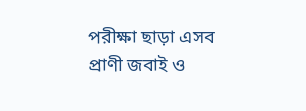পরীক্ষা ছাড়া এসব প্রাণী জবাই ও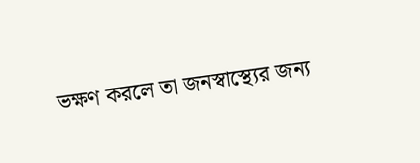ভক্ষণ করলে তা জনস্বাস্থ্যের জন্য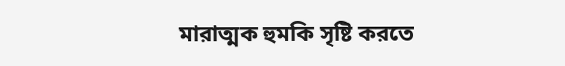মারাত্মক হুমকি সৃষ্টি করতে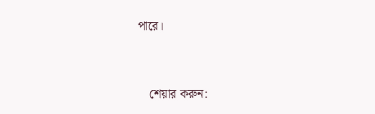পারে।


    শেয়ার করুন: